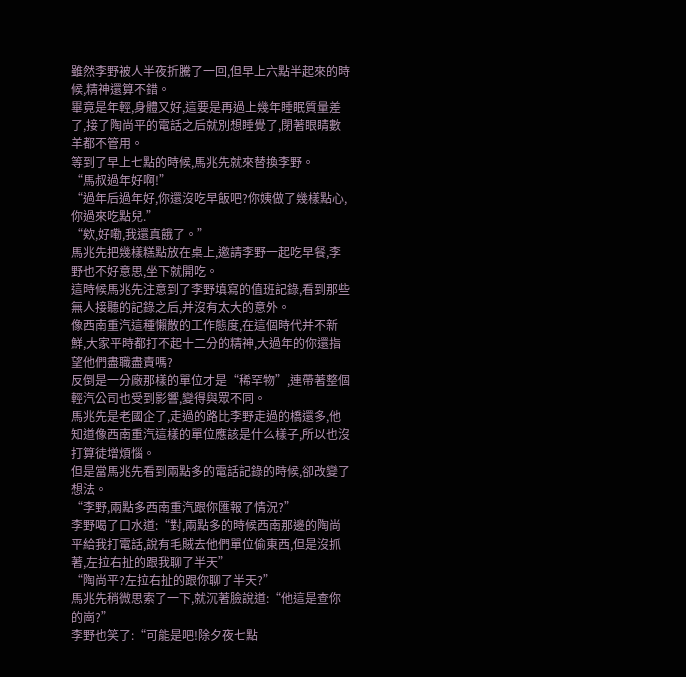雖然李野被人半夜折騰了一回,但早上六點半起來的時候,精神還算不錯。
畢竟是年輕,身體又好,這要是再過上幾年睡眠質量差了,接了陶尚平的電話之后就別想睡覺了,閉著眼睛數羊都不管用。
等到了早上七點的時候,馬兆先就來替換李野。
“馬叔過年好啊!”
“過年后過年好,你還沒吃早飯吧?你姨做了幾樣點心,你過來吃點兒.”
“欸,好嘞,我還真餓了。”
馬兆先把幾樣糕點放在桌上,邀請李野一起吃早餐,李野也不好意思,坐下就開吃。
這時候馬兆先注意到了李野填寫的值班記錄,看到那些無人接聽的記錄之后,并沒有太大的意外。
像西南重汽這種懶散的工作態度,在這個時代并不新鮮,大家平時都打不起十二分的精神,大過年的你還指望他們盡職盡責嗎?
反倒是一分廠那樣的單位才是“稀罕物”,連帶著整個輕汽公司也受到影響,變得與眾不同。
馬兆先是老國企了,走過的路比李野走過的橋還多,他知道像西南重汽這樣的單位應該是什么樣子,所以也沒打算徒增煩惱。
但是當馬兆先看到兩點多的電話記錄的時候,卻改變了想法。
“李野,兩點多西南重汽跟你匯報了情況?”
李野喝了口水道:“對,兩點多的時候西南那邊的陶尚平給我打電話,說有毛賊去他們單位偷東西,但是沒抓著,左拉右扯的跟我聊了半天”
“陶尚平?左拉右扯的跟你聊了半天?”
馬兆先稍微思索了一下,就沉著臉說道:“他這是查你的崗?”
李野也笑了:“可能是吧!除夕夜七點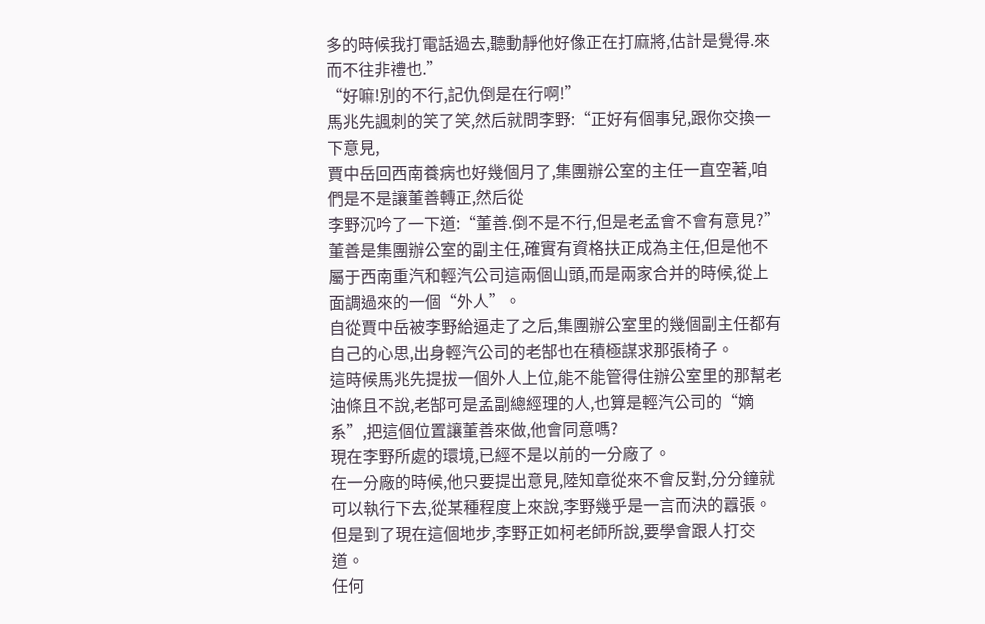多的時候我打電話過去,聽動靜他好像正在打麻將,估計是覺得.來而不往非禮也.”
“好嘛!別的不行,記仇倒是在行啊!”
馬兆先諷刺的笑了笑,然后就問李野:“正好有個事兒,跟你交換一下意見,
賈中岳回西南養病也好幾個月了,集團辦公室的主任一直空著,咱們是不是讓董善轉正,然后從
李野沉吟了一下道:“董善.倒不是不行,但是老孟會不會有意見?”
董善是集團辦公室的副主任,確實有資格扶正成為主任,但是他不屬于西南重汽和輕汽公司這兩個山頭,而是兩家合并的時候,從上面調過來的一個“外人”。
自從賈中岳被李野給逼走了之后,集團辦公室里的幾個副主任都有自己的心思,出身輕汽公司的老郜也在積極謀求那張椅子。
這時候馬兆先提拔一個外人上位,能不能管得住辦公室里的那幫老油條且不說,老郜可是孟副總經理的人,也算是輕汽公司的“嫡系”,把這個位置讓董善來做,他會同意嗎?
現在李野所處的環境,已經不是以前的一分廠了。
在一分廠的時候,他只要提出意見,陸知章從來不會反對,分分鐘就可以執行下去,從某種程度上來說,李野幾乎是一言而決的囂張。
但是到了現在這個地步,李野正如柯老師所說,要學會跟人打交道。
任何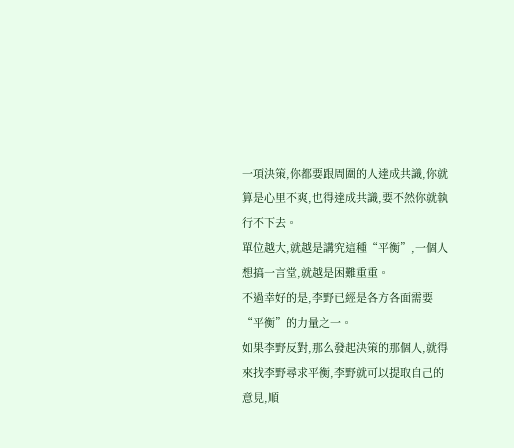一項決策,你都要跟周圍的人達成共識,你就算是心里不爽,也得達成共識,要不然你就執行不下去。
單位越大,就越是講究這種“平衡”,一個人想搞一言堂,就越是困難重重。
不過幸好的是,李野已經是各方各面需要“平衡”的力量之一。
如果李野反對,那么發起決策的那個人,就得來找李野尋求平衡,李野就可以提取自己的意見,順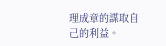理成章的謀取自己的利益。